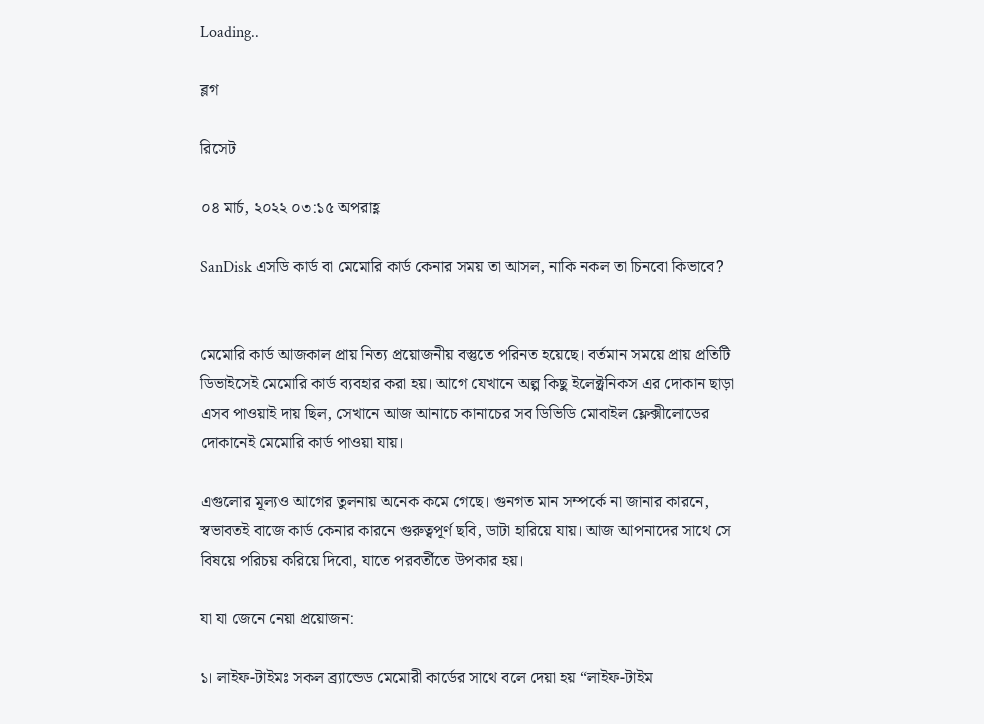Loading..

ব্লগ

রিসেট

০৪ মার্চ, ২০২২ ০৩:১৫ অপরাহ্ণ

SanDisk এসডি কার্ড বা মেমোরি কার্ড কেনার সময় তা আসল, নাকি নকল তা চিনবো কিভাবে?


মেমোরি কার্ড আজকাল প্রায় নিত্য প্রয়োজনীয় বস্তুতে পরিনত হয়েছে। বর্তমান সময়ে প্রায় প্রতিটি ডিভাইসেই মেমোরি কার্ড ব্যবহার করা হয়। আগে যেখানে অল্প কিছু ইলেক্ট্রনিকস এর দোকান ছাড়া এসব পাওয়াই দায় ছিল, সেখানে আজ আনাচে কানাচের সব ডিভিডি মোবাইল ফ্লেক্সীলোডের দোকানেই মেমোরি কার্ড পাওয়া যায়।

এগুলোর মূল্যও আগের তুলনায় অনেক কমে গেছে। গুনগত মান সম্পর্কে না জানার কারনে, স্বভাবতই বাজে কার্ড কেনার কারনে গুরুত্বপূর্ণ ছবি, ডাটা হারিয়ে যায়। আজ আপনাদের সাথে সে বিষয়ে পরিচয় করিয়ে দিবো, যাতে পরবর্তীতে উপকার হয়।

যা যা জেনে নেয়া প্রয়োজন:

১। লাইফ-টাইমঃ সকল ব্র্যান্ডেড মেমোরী কার্ডের সাথে বলে দেয়া হয় “লাইফ-টাইম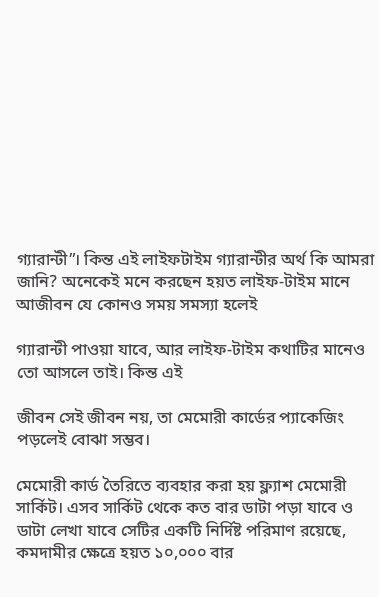গ্যারান্টী”। কিন্ত এই লাইফটাইম গ্যারান্টীর অর্থ কি আমরা জানি? অনেকেই মনে করছেন হয়ত লাইফ-টাইম মানে আজীবন যে কোনও সময় সমস্যা হলেই

গ্যারান্টী পাওয়া যাবে, আর লাইফ-টাইম কথাটির মানেও তো আসলে তাই। কিন্ত এই

জীবন সেই জীবন নয়, তা মেমোরী কার্ডের প্যাকেজিং পড়লেই বোঝা সম্ভব।

মেমোরী কার্ড তৈরিতে ব্যবহার করা হয় ফ্ল্যাশ মেমোরী সার্কিট। এসব সার্কিট থেকে কত বার ডাটা পড়া যাবে ও ডাটা লেখা যাবে সেটির একটি নির্দিষ্ট পরিমাণ রয়েছে, কমদামীর ক্ষেত্রে হয়ত ১০,০০০ বার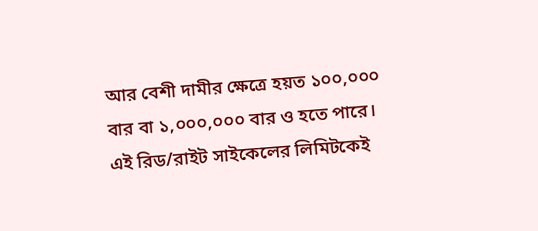আর বেশী দামীর ক্ষেত্রে হয়ত ১০০,০০০ বার বা ১,০০০,০০০ বার ও হতে পারে। এই রিড/রাইট সাইকেলের লিমিটকেই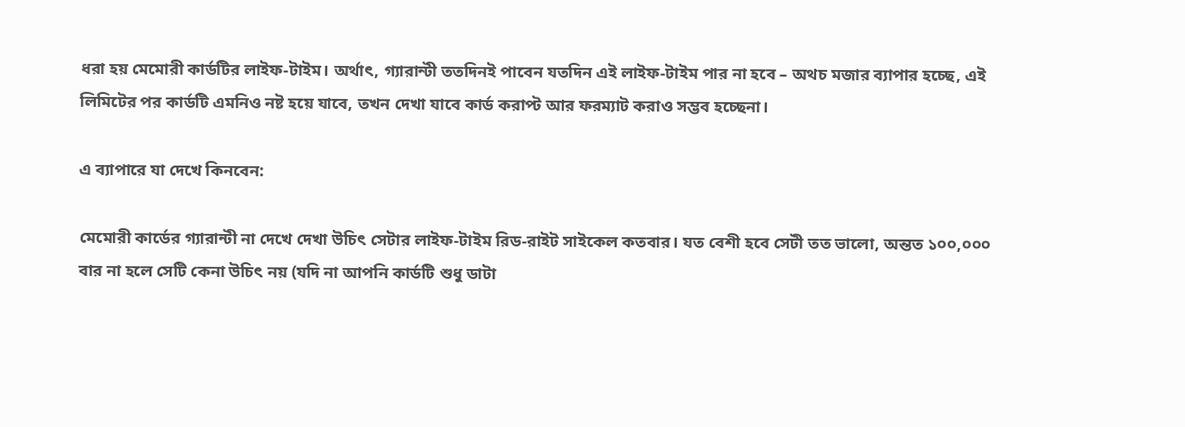ধরা হয় মেমোরী কার্ডটির লাইফ-টাইম। অর্থাৎ, গ্যারান্টী ততদিনই পাবেন যতদিন এই লাইফ-টাইম পার না হবে – অথচ মজার ব্যাপার হচ্ছে, এই লিমিটের পর কার্ডটি এমনিও নষ্ট হয়ে যাবে, তখন দেখা যাবে কার্ড করাপ্ট আর ফরম্যাট করাও সম্ভব হচ্ছেনা।

এ ব্যাপারে যা দেখে কিনবেন:

মেমোরী কার্ডের গ্যারান্টী না দেখে দেখা উচিৎ সেটার লাইফ-টাইম রিড-রাইট সাইকেল কতবার। যত বেশী হবে সেটী তত ভালো, অন্তত ১০০,০০০ বার না হলে সেটি কেনা উচিৎ নয় (যদি না আপনি কার্ডটি শুধু ডাটা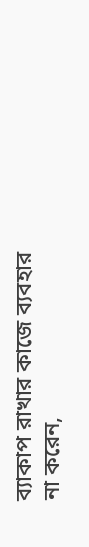ব্যাকাপ রাখার কাজে ব্যবহার না করেন,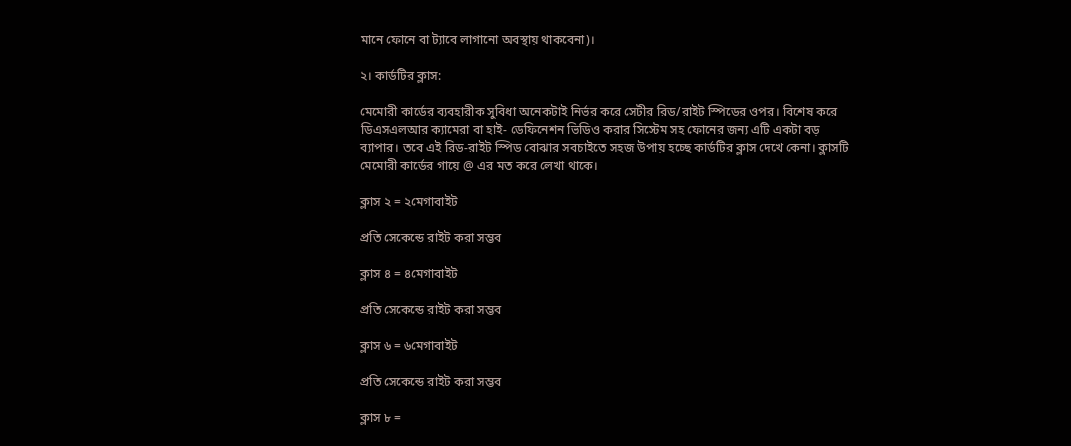মানে ফোনে বা ট্যাবে লাগানো অবস্থায় থাকবেনা)।

২। কার্ডটির ক্লাস:

মেমোরী কার্ডের ব্যবহারীক সুবিধা অনেকটাই নির্ভর করে সেটীর রিড/রাইট স্পিডের ওপর। বিশেষ করে ডিএসএলআর ক্যামেরা বা হাই- ডেফিনেশন ভিডিও করার সিস্টেম সহ ফোনের জন্য এটি একটা বড় ব্যাপার। তবে এই রিড-রাইট স্পিড বোঝার সবচাইতে সহজ উপায় হচ্ছে কার্ডটির ক্লাস দেখে কেনা। ক্লাসটি মেমোরী কার্ডের গায়ে @ এর মত করে লেখা থাকে।

ক্লাস ২ = ২মেগাবাইট

প্রতি সেকেন্ডে রাইট করা সম্ভব

ক্লাস ৪ = ৪মেগাবাইট

প্রতি সেকেন্ডে রাইট করা সম্ভব

ক্লাস ৬ = ৬মেগাবাইট

প্রতি সেকেন্ডে রাইট করা সম্ভব

ক্লাস ৮ =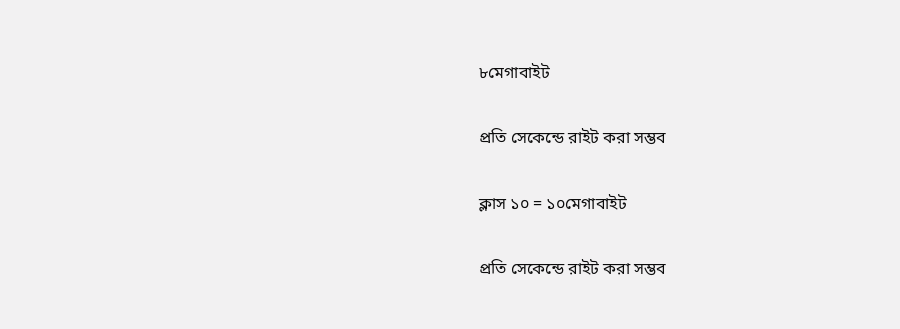৮মেগাবাইট

প্রতি সেকেন্ডে রাইট করা সম্ভব

ক্লাস ১০ = ১০মেগাবাইট

প্রতি সেকেন্ডে রাইট করা সম্ভব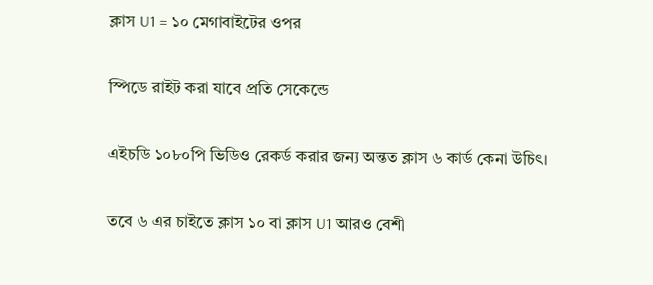ক্লাস U1 = ১০ মেগাবাইটের ওপর

স্পিডে রাইট করা যাবে প্রতি সেকেন্ডে

এইচডি ১০৮০পি ভিডিও রেকর্ড করার জন্য অন্তত ক্লাস ৬ কার্ড কেনা উচিৎ।

তবে ৬ এর চাইতে ক্লাস ১০ বা ক্লাস U1 আরও বেশী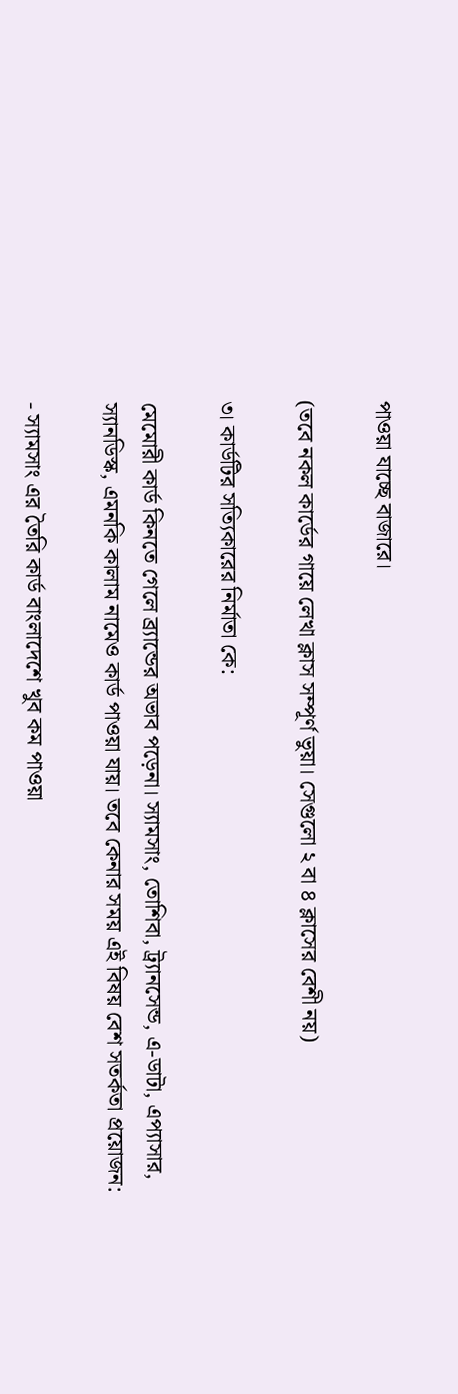পাওয়া যাচ্ছে বাজারে।

(তবে নকল কার্ডের গায়ে লেখা ক্লাস সম্পূর্ণ ভুয়া। সেগুলো ২ বা ৪ ক্লাসের বেশী নয়)

৩। কার্ডটির সত্যিকারের নির্মাতা কে:

মেমোরী কার্ড কিনতে গেলে ব্র্যান্ডের অভাব পড়েনা। স্যামসাং, তোশিবা, ট্র্যানসেন্ড, এ-ডাটা, এপ্যাসার, স্যানডিস্ক, এমনকি কালাম নামেও কার্ড পাওয়া যায়। তবে কেনার সময় এই বিষয় বেশ সতর্কতা প্রয়োজন:

- স্যামসাং এর তৈরি কার্ড বাংলাদেশে খুব কম পাওয়া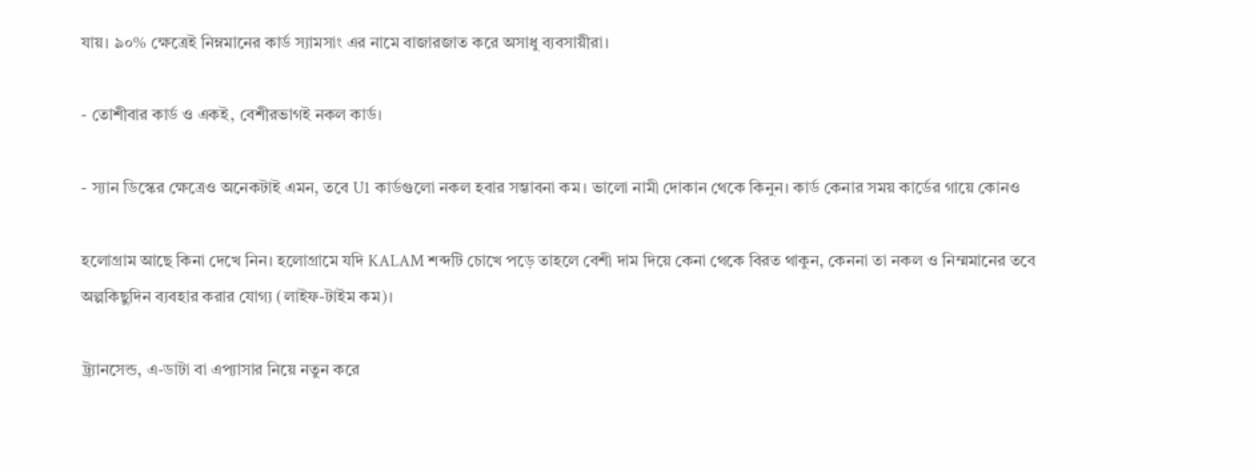যায়। ৯০% ক্ষেত্রেই নিম্নমানের কার্ড স্যামসাং এর নামে বাজারজাত করে অসাধু ব্যবসায়ীরা।

- তোশীবার কার্ড ও একই, বেশীরভাগই নকল কার্ড।

- স্যান ডিস্কের ক্ষেত্রেও অনেকটাই এমন, তবে U1 কার্ডগুলো নকল হবার সম্ভাবনা কম। ভালো নামী দোকান থেকে কিনুন। কার্ড কেনার সময় কার্ডের গায়ে কোনও

হলোগ্রাম আছে কিনা দেখে নিন। হলোগ্রামে যদি KALAM শব্দটি চোখে পড়ে তাহলে বেশী দাম দিয়ে কেনা থেকে বিরত থাকুন, কেননা তা নকল ও নিম্মমানের তবে অল্পকিছুদিন ব্যবহার করার যোগ্য (লাইফ-টাইম কম)।

ট্র্যানসেন্ড, এ-ডাটা বা এপ্যাসার নিয়ে নতুন করে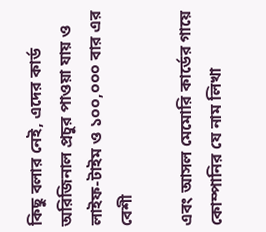কিছু বলার নেই, এদের কার্ড অরিজিনাল প্রচুর পাওয়া যায় ও লাইফ-টাইম ও ১০০,০০০ বার এর বেশী

এবং আসল মেমোরি কার্ডের গায়ে কোম্পানির যে নাম লিখা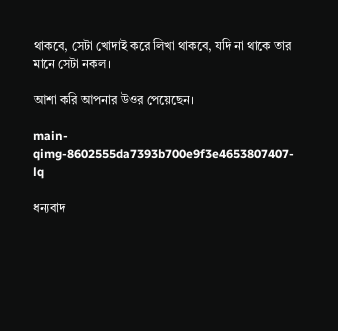থাকবে, সেটা খোদাই করে লিখা থাকবে, যদি না থাকে তার মানে সেটা নকল।

আশা করি আপনার উওর পেয়েছেন।

main-qimg-8602555da7393b700e9f3e4653807407-lq

ধন্যবাদ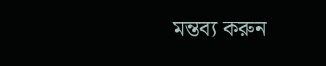মন্তব্য করুন